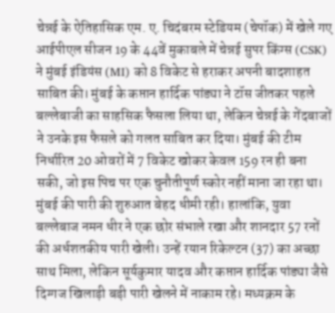चेन्नई के ऐतिहासिक एम. ए. चिदंबरम स्टेडियम (चेपॉक) में खेले गए आईपीएल सीजन 19 के 44वें मुकाबले में चेन्नई सुपर किंग्स (CSK) ने मुंबई इंडियंस (MI) को 8 विकेट से हराकर अपनी बादशाहत साबित की। मुंबई के कप्तान हार्दिक पांड्या ने टॉस जीतकर पहले बल्लेबाजी का साहसिक फैसला लिया था, लेकिन चेन्नई के गेंदबाजों ने उनके इस फैसले को गलत साबित कर दिया। मुंबई की टीम निर्धारित 20 ओवरों में 7 विकेट खोकर केवल 159 रन ही बना सकी, जो इस पिच पर एक चुनौतीपूर्ण स्कोर नहीं माना जा रहा था।
मुंबई की पारी की शुरुआत बेहद धीमी रही। हालांकि, युवा बल्लेबाज नमन धीर ने एक छोर संभाले रखा और शानदार 57 रनों की अर्धशतकीय पारी खेली। उन्हें रयान रिकेल्टन (37) का अच्छा साथ मिला, लेकिन सूर्यकुमार यादव और कप्तान हार्दिक पांड्या जैसे दिग्गज खिलाड़ी बड़ी पारी खेलने में नाकाम रहे। मध्यक्रम के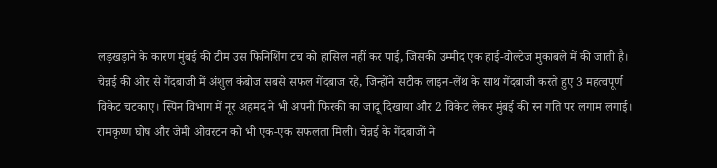लड़खड़ाने के कारण मुंबई की टीम उस फिनिशिंग टच को हासिल नहीं कर पाई, जिसकी उम्मीद एक हाई-वोल्टेज मुकाबले में की जाती है।
चेन्नई की ओर से गेंदबाजी में अंशुल कंबोज सबसे सफल गेंदबाज रहे, जिन्होंने सटीक लाइन-लेंथ के साथ गेंदबाजी करते हुए 3 महत्वपूर्ण विकेट चटकाए। स्पिन विभाग में नूर अहमद ने भी अपनी फिरकी का जादू दिखाया और 2 विकेट लेकर मुंबई की रन गति पर लगाम लगाई। रामकृष्ण घोष और जेमी ओवरटन को भी एक-एक सफलता मिली। चेन्नई के गेंदबाजों ने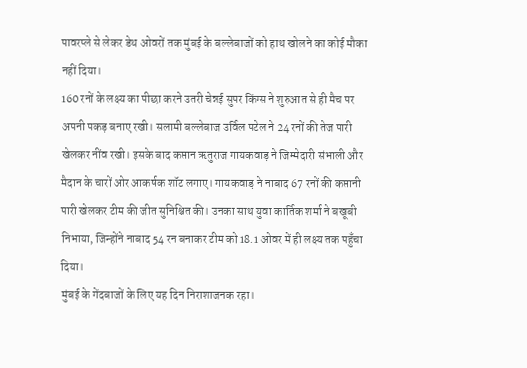पावरप्ले से लेकर डेथ ओवरों तक मुंबई के बल्लेबाजों को हाथ खोलने का कोई मौका नहीं दिया।
160 रनों के लक्ष्य का पीछा करने उतरी चेन्नई सुपर किंग्स ने शुरुआत से ही मैच पर अपनी पकड़ बनाए रखी। सलामी बल्लेबाज उर्विल पटेल ने 24 रनों की तेज पारी खेलकर नींव रखी। इसके बाद कप्तान ऋतुराज गायकवाड़ ने जिम्मेदारी संभाली और मैदान के चारों ओर आकर्षक शॉट लगाए। गायकवाड़ ने नाबाद 67 रनों की कप्तानी पारी खेलकर टीम की जीत सुनिश्चित की। उनका साथ युवा कार्तिक शर्मा ने बखूबी निभाया, जिन्होंने नाबाद 54 रन बनाकर टीम को 18.1 ओवर में ही लक्ष्य तक पहुँचा दिया।
मुंबई के गेंदबाजों के लिए यह दिन निराशाजनक रहा।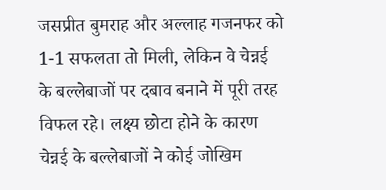जसप्रीत बुमराह और अल्लाह गजनफर को 1-1 सफलता तो मिली, लेकिन वे चेन्नई के बल्लेबाजों पर दबाव बनाने में पूरी तरह विफल रहे। लक्ष्य छोटा होने के कारण चेन्नई के बल्लेबाजों ने कोई जोखिम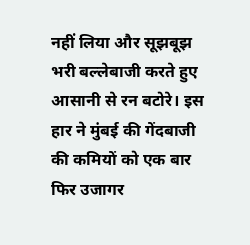नहीं लिया और सूझबूझ भरी बल्लेबाजी करते हुए आसानी से रन बटोरे। इस हार ने मुंबई की गेंदबाजी की कमियों को एक बार फिर उजागर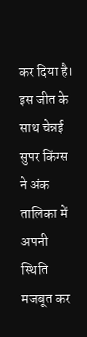कर दिया है।
इस जीत के साथ चेन्नई सुपर किंग्स ने अंक तालिका में अपनी स्थिति मजबूत कर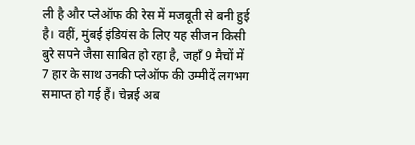ली है और प्लेऑफ की रेस में मजबूती से बनी हुई है। वहीं, मुंबई इंडियंस के लिए यह सीजन किसी बुरे सपने जैसा साबित हो रहा है, जहाँ 9 मैचों में 7 हार के साथ उनकी प्लेऑफ की उम्मीदें लगभग समाप्त हो गई हैं। चेन्नई अब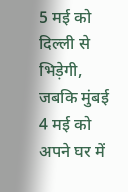5 मई को दिल्ली से भिड़ेगी, जबकि मुंबई 4 मई को अपने घर में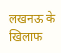लखनऊ के खिलाफ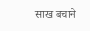साख बचाने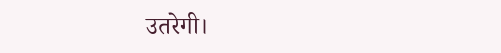उतरेगी।